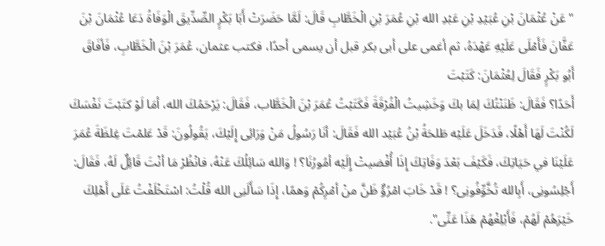"عَنْ عُثْمَانَ بْنِ عُبَيْدِ بْنِ عَبْدِ الله بْنِ عُمَرَ بْنِ الْخَطَّابِ قَالَ: لَمَّا حَضَرَتْ أَبَا بَكْرٍ الصِّدِّيقَ الْوَفَاةُ دَعَا عُثْمَانَ بْنَ عَفَّانَ فَأَمْلَى عَلَيْهِ عَهْدَهُ، ثم أغمى على أبى بكر قبل أن يسمى أحدًا، فكتب عثمان، عُمَرَ بْنَ الْخَطَّابِ، فَأفَاقَ أَبُو بَكْرٍ فَقَالَ لِعُثْمَانَ: كَتَبْتَ
أَحَدًا؟ فَقَالَ: ظَنَنْتُكَ لِمَا بكَ وَخَشِيتُ الْفُرْقَةَ فَكَتَبْتُ عُمَرَ بْنَ الْخَطَّاب، فَقَالَ: يَرْحَمُكَ الله، أمَا لَوْ كتَبْتَ نَفْسَكَ لَكُنْتَ لَهَا أَهْلًا، فَدَخَلَ عَلَيْه طَلحَةُ بْنُ عُبَيْد الله فَقَالَ: أنَا رَسُولُ مَنْ وَرَائِى إِلَيْكَ، يَقُولُونَ: قَدْ عَلمْتَ غِلظَةَ عُمَرَ عَلَيْنَا في حَيَاتِكَ، فَكَيْفَ بَعْدَ وَفَاتِكَ إِذَا أُفْضيتْ إِلَيْه أمُورُنَا؟ ! وَالله سَائِلُكَ عَنْهُ، فانْظُرْ مَا أنْتَ قَائِلٌ لَهُ، فَقَالَ: أَجْلِسُونِى، أَبِالله تُخَّوِّفُونِى؟ ! قَدْ خَابَ امْرُؤٌ ظَنَّ منْ أمْرِكُمْ وَهمًا، إِذَا سَأَلَنِى الله قُلْتُ: اسْتَخْلَفْتُ عَلَى أَهْلِكَ خَيْرَهُمْ لَهُمْ، فَأَبْلِغْهُمْ هَذَا عَنِّى".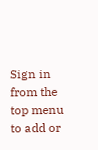Sign in from the top menu to add or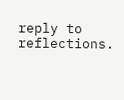reply to reflections.